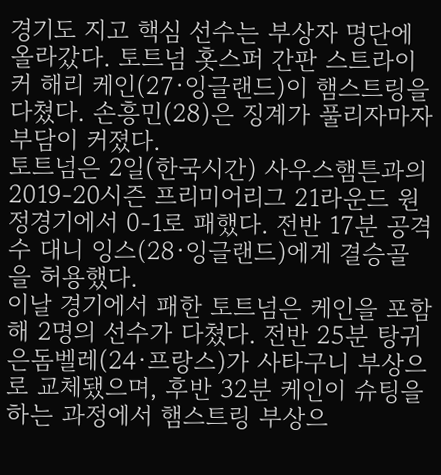경기도 지고 핵심 선수는 부상자 명단에 올라갔다. 토트넘 홋스퍼 간판 스트라이커 해리 케인(27·잉글랜드)이 햄스트링을 다쳤다. 손흥민(28)은 징계가 풀리자마자 부담이 커졌다.
토트넘은 2일(한국시간) 사우스햄튼과의 2019-20시즌 프리미어리그 21라운드 원정경기에서 0-1로 패했다. 전반 17분 공격수 대니 잉스(28·잉글랜드)에게 결승골을 허용했다.
이날 경기에서 패한 토트넘은 케인을 포함해 2명의 선수가 다쳤다. 전반 25분 탕귀 은돔벨레(24·프랑스)가 사타구니 부상으로 교체됐으며, 후반 32분 케인이 슈팅을 하는 과정에서 햄스트링 부상으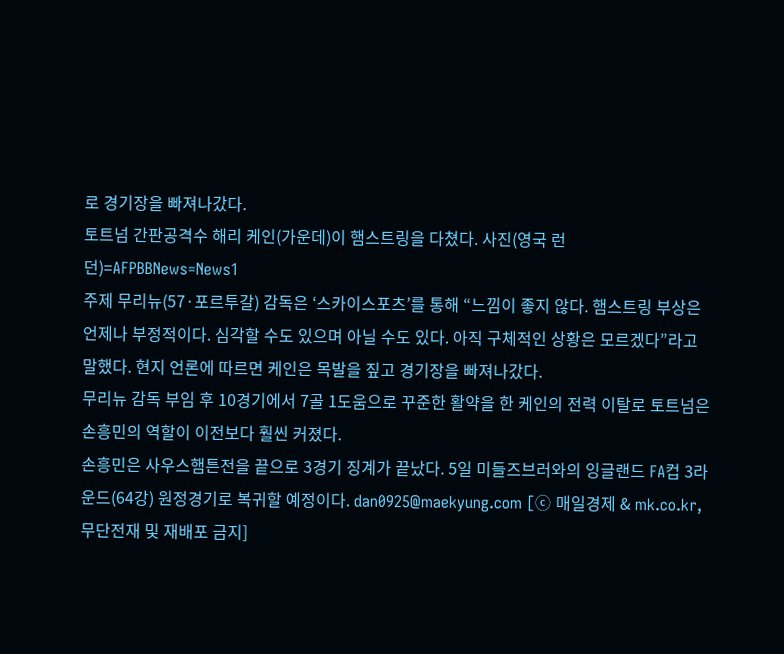로 경기장을 빠져나갔다.
토트넘 간판공격수 해리 케인(가운데)이 햄스트링을 다쳤다. 사진(영국 런던)=AFPBBNews=News1
주제 무리뉴(57·포르투갈) 감독은 ‘스카이스포츠’를 통해 “느낌이 좋지 않다. 햄스트링 부상은 언제나 부정적이다. 심각할 수도 있으며 아닐 수도 있다. 아직 구체적인 상황은 모르겠다”라고 말했다. 현지 언론에 따르면 케인은 목발을 짚고 경기장을 빠져나갔다.
무리뉴 감독 부임 후 10경기에서 7골 1도움으로 꾸준한 활약을 한 케인의 전력 이탈로 토트넘은 손흥민의 역할이 이전보다 훨씬 커졌다.
손흥민은 사우스햄튼전을 끝으로 3경기 징계가 끝났다. 5일 미들즈브러와의 잉글랜드 FA컵 3라운드(64강) 원정경기로 복귀할 예정이다. dan0925@maekyung.com [ⓒ 매일경제 & mk.co.kr, 무단전재 및 재배포 금지]